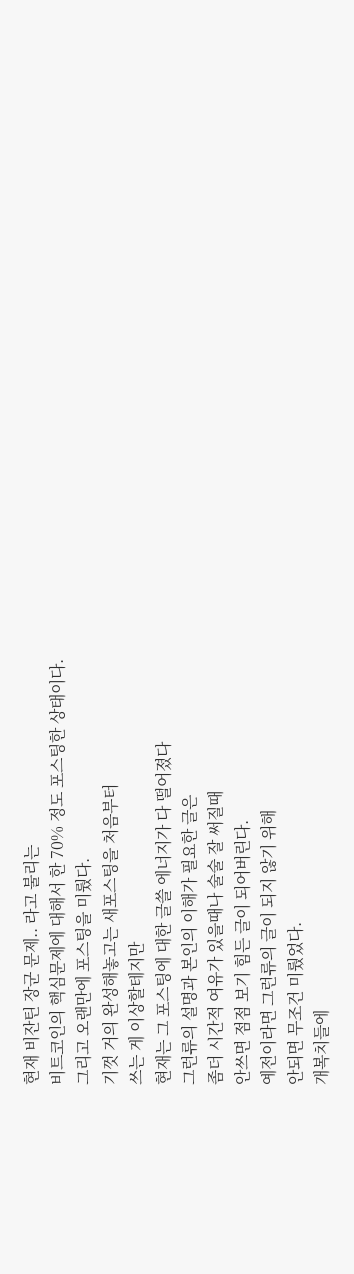현재 비잔틴 장군 문제.. 라고 불리는
비트코인의 핵심문제에 대해서 한 70% 정도 포스팅한 상태이다.
그리고 오랜만에 포스팅을 미뤘다.
기껏 거의 완성해놓고는 새포스팅을 처음부터
쓰는 게 이상할테지만
현재는 그 포스팅에 대한 글쓸 에너지가 다 떨어졌다
그런류의 설명과 본인의 이해가 필요한 글은
좀더 시간적 여유가 있을때나 술술 잘 써질때
안쓰면 점점 보기 힘든 글이 되어버린다.
예전이라면 그런류의 글이 되지 않기 위해
안되면 무조건 미뤘었다.
개복치들에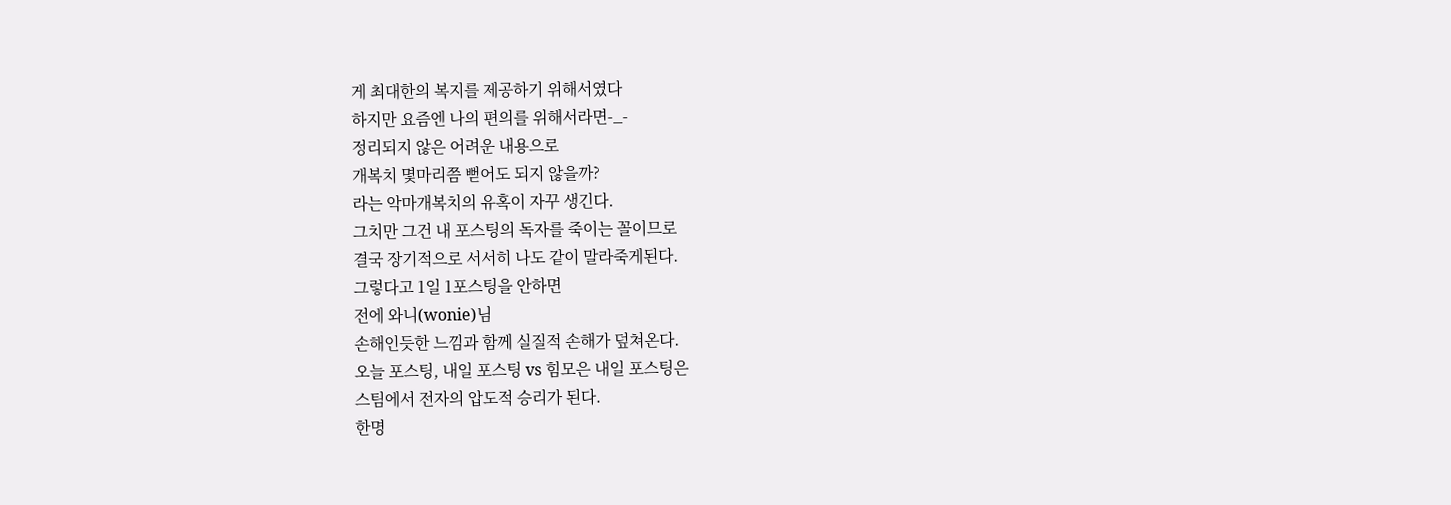게 최대한의 복지를 제공하기 위해서였다
하지만 요즘엔 나의 편의를 위해서라면-_-
정리되지 않은 어려운 내용으로
개복치 몇마리쯤 뻗어도 되지 않을까?
라는 악마개복치의 유혹이 자꾸 생긴다.
그치만 그건 내 포스팅의 독자를 죽이는 꼴이므로
결국 장기적으로 서서히 나도 같이 말라죽게된다.
그렇다고 1일 1포스팅을 안하면
전에 와니(wonie)님
손해인듯한 느낌과 함께 실질적 손해가 덮쳐온다.
오늘 포스팅, 내일 포스팅 vs 힘모은 내일 포스팅은
스팀에서 전자의 압도적 승리가 된다.
한명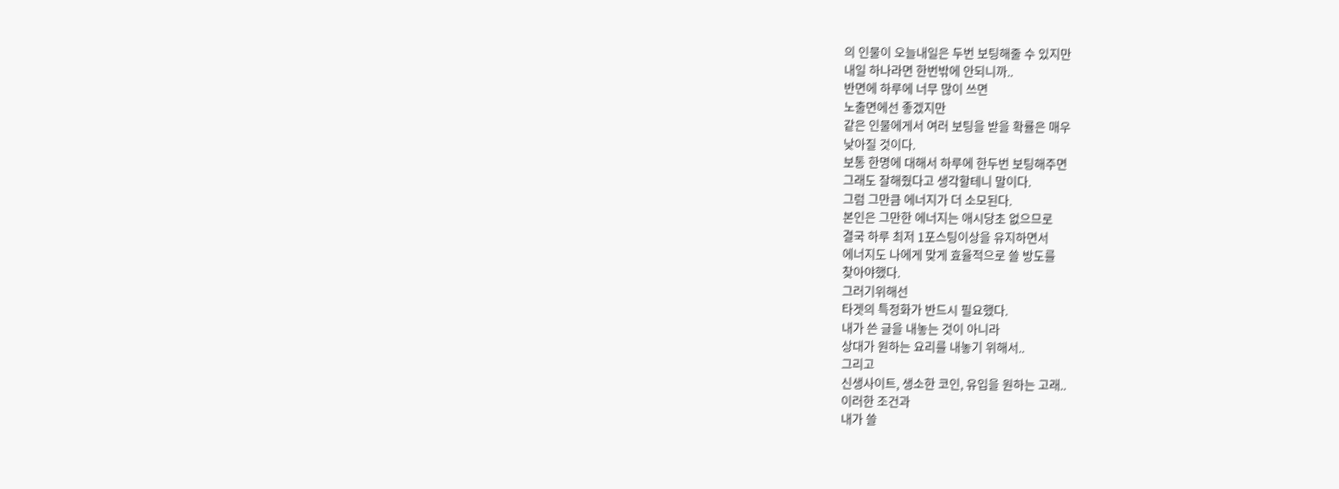의 인물이 오늘내일은 두번 보팅해줄 수 있지만
내일 하나라면 한번밖에 안되니까..
반면에 하루에 너무 많이 쓰면
노출면에선 좋겠지만
같은 인물에게서 여러 보팅을 받을 확률은 매우
낮아질 것이다.
보통 한명에 대해서 하루에 한두번 보팅해주면
그래도 잘해줬다고 생각할테니 말이다.
그럼 그만큼 에너지가 더 소모된다.
본인은 그만한 에너지는 애시당초 없으므로
결국 하루 최저 1포스팅이상을 유지하면서
에너지도 나에게 맞게 효율적으로 쓸 방도를
찾아야했다.
그러기위해선
타겟의 특정화가 반드시 필요했다.
내가 쓴 글을 내놓는 것이 아니라
상대가 원하는 요리를 내놓기 위해서..
그리고
신생사이트, 생소한 코인, 유입을 원하는 고래..
이러한 조건과
내가 쓸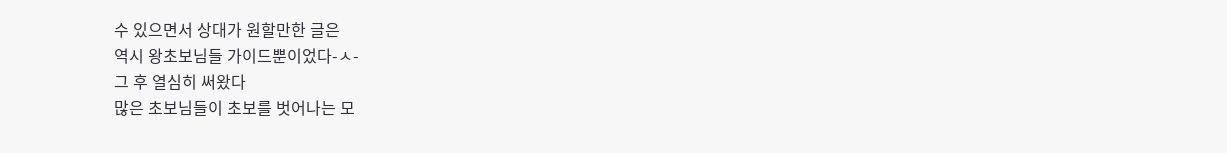수 있으면서 상대가 원할만한 글은
역시 왕초보님들 가이드뿐이었다-ㅅ-
그 후 열심히 써왔다
많은 초보님들이 초보를 벗어나는 모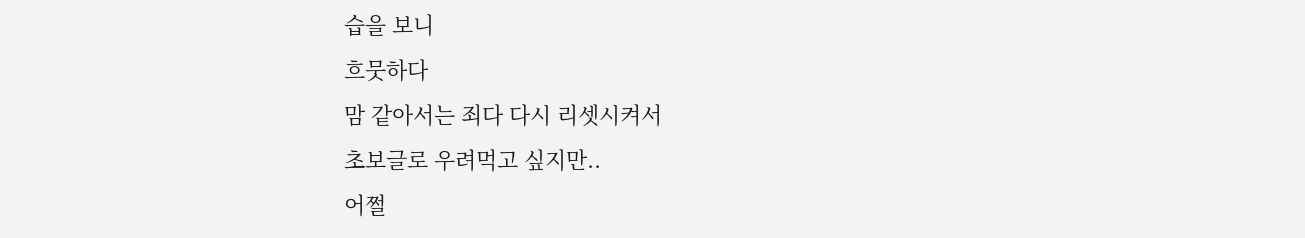습을 보니
흐뭇하다
맘 같아서는 죄다 다시 리셋시켜서
초보글로 우려먹고 싶지만..
어쩔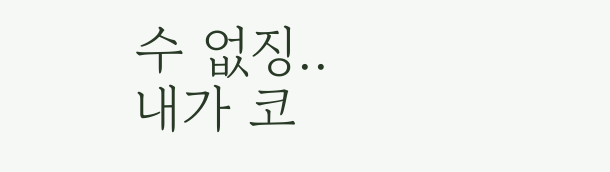수 없징..
내가 코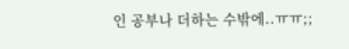인 공부나 더하는 수밖에..ㅠㅠ;;